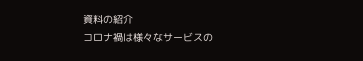資料の紹介
コロナ禍は様々なサービスの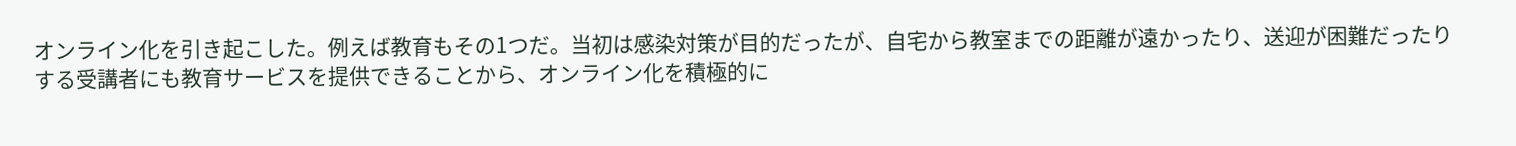オンライン化を引き起こした。例えば教育もその1つだ。当初は感染対策が目的だったが、自宅から教室までの距離が遠かったり、送迎が困難だったりする受講者にも教育サービスを提供できることから、オンライン化を積極的に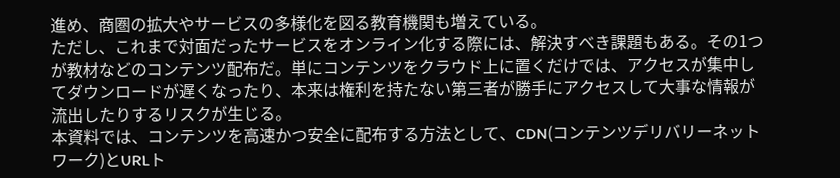進め、商圏の拡大やサービスの多様化を図る教育機関も増えている。
ただし、これまで対面だったサービスをオンライン化する際には、解決すべき課題もある。その1つが教材などのコンテンツ配布だ。単にコンテンツをクラウド上に置くだけでは、アクセスが集中してダウンロードが遅くなったり、本来は権利を持たない第三者が勝手にアクセスして大事な情報が流出したりするリスクが生じる。
本資料では、コンテンツを高速かつ安全に配布する方法として、CDN(コンテンツデリバリーネットワーク)とURLト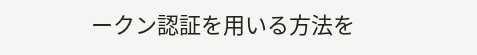ークン認証を用いる方法を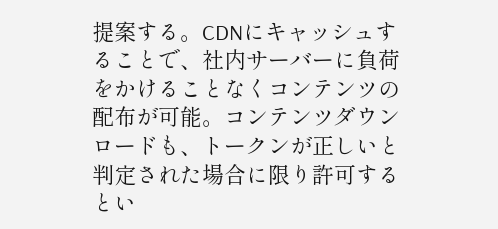提案する。CDNにキャッシュすることで、社内サーバーに負荷をかけることなくコンテンツの配布が可能。コンテンツダウンロードも、トークンが正しいと判定された場合に限り許可するとい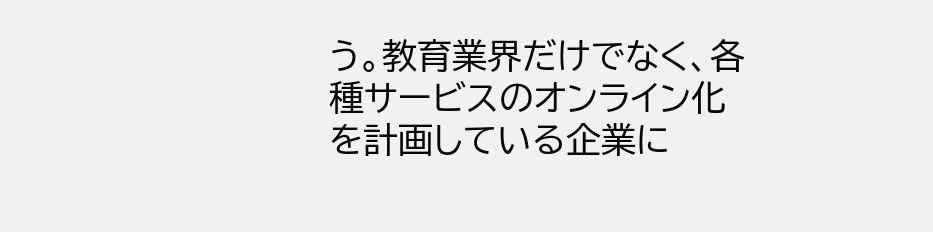う。教育業界だけでなく、各種サービスのオンライン化を計画している企業に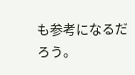も参考になるだろう。